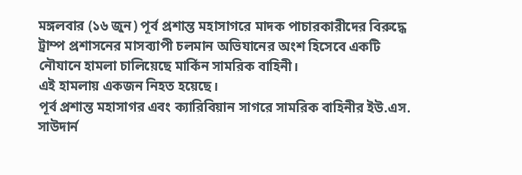মঙ্গলবার (১৬ জুন) পূর্ব প্রশান্ত মহাসাগরে মাদক পাচারকারীদের বিরুদ্ধে ট্রাম্প প্রশাসনের মাসব্যাপী চলমান অভিযানের অংশ হিসেবে একটি নৌযানে হামলা চালিয়েছে মার্কিন সামরিক বাহিনী।
এই হামলায় একজন নিহত হয়েছে।
পূর্ব প্রশান্ত মহাসাগর এবং ক্যারিবিয়ান সাগরে সামরিক বাহিনীর ইউ.এস. সাউদার্ন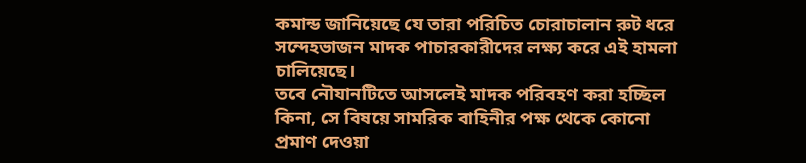কমান্ড জানিয়েছে যে তারা পরিচিত চোরাচালান রুট ধরে সন্দেহভাজন মাদক পাচারকারীদের লক্ষ্য করে এই হামলা চালিয়েছে।
তবে নৌযানটিতে আসলেই মাদক পরিবহণ করা হচ্ছিল কিনা, সে বিষয়ে সামরিক বাহিনীর পক্ষ থেকে কোনো প্রমাণ দেওয়া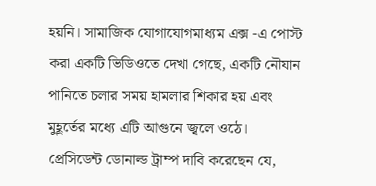হয়নি। সামাজিক যোগাযোগমাধ্যম এক্স -এ পোস্ট করা একটি ভিডিওতে দেখা গেছে, একটি নৌযান পানিতে চলার সময় হামলার শিকার হয় এবং মুহূর্তের মধ্যে এটি আগুনে জ্বলে ওঠে।
প্রেসিডেন্ট ডোনাল্ড ট্রাম্প দাবি করেছেন যে,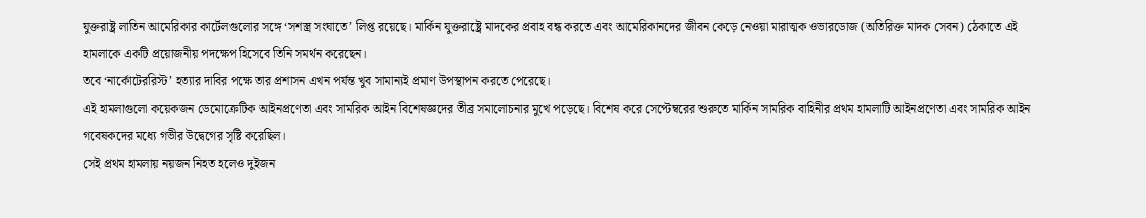যুক্তরাষ্ট্র লাতিন আমেরিকার কার্টেলগুলোর সঙ্গে ‘সশস্ত্র সংঘাতে’ লিপ্ত রয়েছে। মার্কিন যুক্তরাষ্ট্রে মাদকের প্রবাহ বন্ধ করতে এবং আমেরিকানদের জীবন কেড়ে নেওয়া মারাত্মক ওভারডোজ (অতিরিক্ত মাদক সেবন) ঠেকাতে এই হামলাকে একটি প্রয়োজনীয় পদক্ষেপ হিসেবে তিনি সমর্থন করেছেন।
তবে ‘নার্কোটেররিস্ট’ হত্যার দাবির পক্ষে তার প্রশাসন এখন পর্যন্ত খুব সামান্যই প্রমাণ উপস্থাপন করতে পেরেছে।
এই হামলাগুলো কয়েকজন ডেমোক্রেটিক আইনপ্রণেতা এবং সামরিক আইন বিশেষজ্ঞদের তীব্র সমালোচনার মুখে পড়েছে। বিশেষ করে সেপ্টেম্বরের শুরুতে মার্কিন সামরিক বাহিনীর প্রথম হামলাটি আইনপ্রণেতা এবং সামরিক আইন গবেষকদের মধ্যে গভীর উদ্বেগের সৃষ্টি করেছিল।
সেই প্রথম হামলায় নয়জন নিহত হলেও দুইজন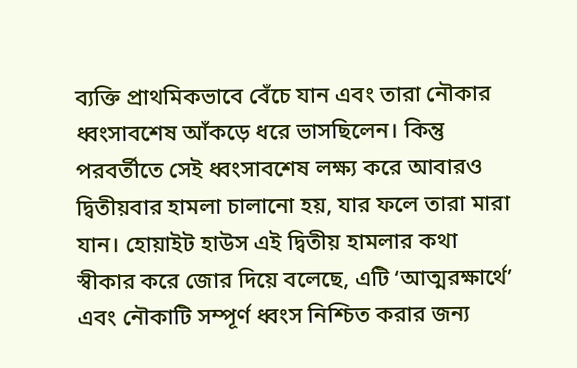ব্যক্তি প্রাথমিকভাবে বেঁচে যান এবং তারা নৌকার ধ্বংসাবশেষ আঁকড়ে ধরে ভাসছিলেন। কিন্তু পরবর্তীতে সেই ধ্বংসাবশেষ লক্ষ্য করে আবারও দ্বিতীয়বার হামলা চালানো হয়, যার ফলে তারা মারা যান। হোয়াইট হাউস এই দ্বিতীয় হামলার কথা স্বীকার করে জোর দিয়ে বলেছে, এটি ‘আত্মরক্ষার্থে’ এবং নৌকাটি সম্পূর্ণ ধ্বংস নিশ্চিত করার জন্য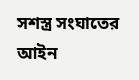সশস্ত্র সংঘাতের আইন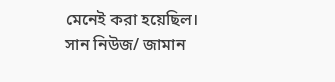মেনেই করা হয়েছিল।
সান নিউজ/ জামান